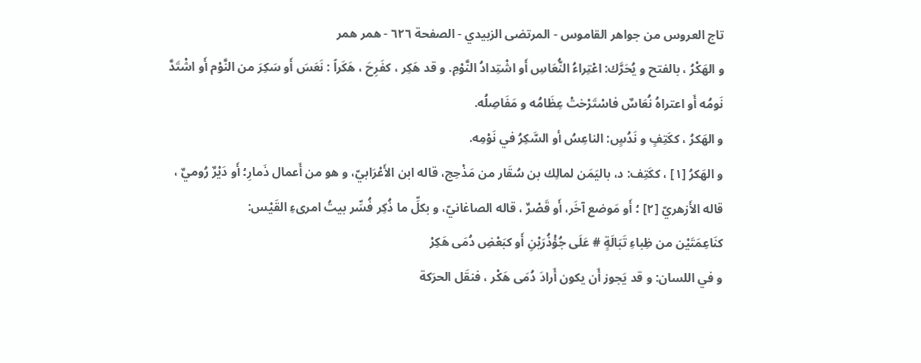تاج العروس من جواهر القاموس - المرتضى الزبيدي - الصفحة ٦٢٦ - همر همر
و الهَكْرُ ، بالفتح و يُحَرَّك: اعْتِراءُ النُّعَاسِ أَو اشْتِدادُ النَّوْمِ. و قد هَكِر ، كفَرِحَ ، هَكَراً : نَعَسَ أَو سَكِرَ من النَّوْم أَو اشْتَدَّ نَومُه أَو اعتراهُ نُعَاسٌ فاسْتَرْختْ عِظَامُه و مَفَاصِلُه.
و الهَكرُ ، ككَتِفٍ و نَدُسٍ: الناعِسُ أو السَّكِرُ في نَوْمِه.
و الهَكرُ [١] ، ككَتِف: د، باليَمَن لمالِك بن سُقَار من مَذْحِج، قاله ابن الأَعْرَابيّ، و هو من أَعمال ذَمارِ؛ أَو دَيْرٌ رُوميٌ ، قاله الأَزهريّ [٢] ؛ أَو مَوضع آخَر، أَو قَصْرٌ ، قاله الصاغانيّ، و بكلِّ ما ذُكِر فُسِّر بيتُ امرىءِ القَيْس:
كنَاعِمَتَيْن من ظِباءِ تَبَالَةٍ # عَلَى جُؤْذُرَيْنِ أَو كبَعْضِ دُمَى هَكِرْ
و في اللسان: و قد يَجوز أَن يكون أَرادَ دُمَى هَكْر ، فنقَل الحرَكة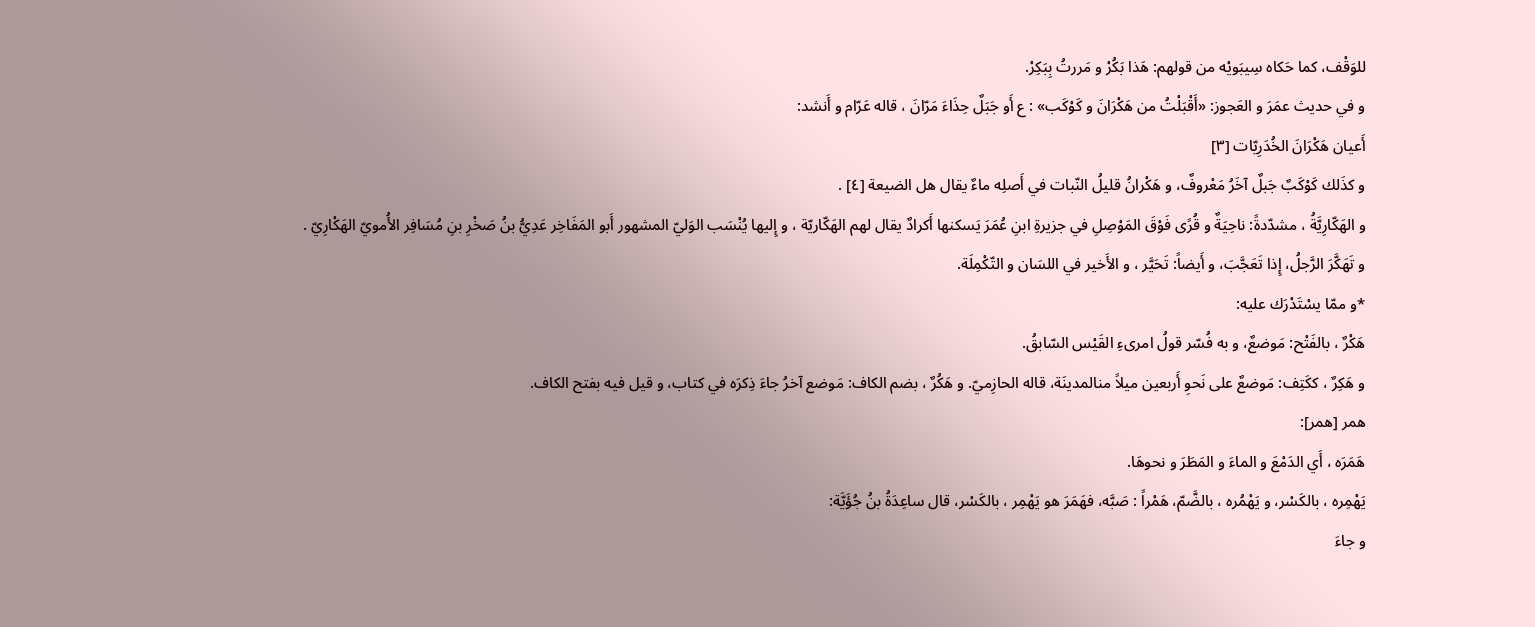للوَقْف، كما حَكاه سِيبَويْه من قولهم: هَذا بَكُرْ و مَررتُ بِبَكِرْ.
و في حديث عمَرَ و العَجوز: «أَقْبَلْتُ من هَكْرَانَ و كَوْكَب» : ع أَو جَبَلٌ حِذَاءَ مَرّانَ ، قاله عَرّام و أَنشد:
أَعيان هَكْرَانَ الخُدَرِيّات [٣]
و كذَلك كَوْكَبٌ جَبلٌ آخَرُ مَعْروفٌ، و هَكْرانُ قليلُ النّبات في أَصلِه ماءٌ يقال هل الضيعة [٤] .
و الهَكّارِيَّةُ ، مشدّدةً: ناحِيَةٌ و قُرًى فَوْقَ المَوْصِلِ في جزيرةِ ابنِ عُمَرَ يَسكنها أَكرادٌ يقال لهم الهَكّاريّة ، و إِليها يُنْسَب الوَليّ المشهور أَبو المَفَاخِر عَدِيُّ بنُ صَخْرِ بنِ مُسَافِر الأُمويّ الهَكْارِيّ .
و تَهَكَّرَ الرَّجلُ، إِذا تَعَجَّبَ، و أَيضاً: تَحَيَّر ، و الأَخير في اللسَان و التّكْمِلَة.
*و ممّا يسْتَدْرَك عليه:
هَكْرٌ ، بالفَتْح: مَوضعٌ، و به فُسّر قولُ امرىءِ القَيْس السّابقُ.
و هَكِرٌ ، ككَتِف: مَوضعٌ على نَحوِ أَربعين ميلاً منالمدينَة، قاله الحازِميّ. و هَكُرٌ ، بضم الكاف: مَوضع آخرُ جاءَ ذِكرَه في كتاب، و قيل فيه بفتح الكاف.
همر [همر]:
هَمَرَه ، أَي الدَمْعَ و الماءَ و المَطَرَ و نحوهَا.
يَهْمِره ، بالكَسْر، و يَهْمُره ، بالضَّمّ، هَمْراً : صَبَّه، فهَمَرَ هو يَهْمِر ، بالكَسْر، قال ساعِدَةُ بنُ جُؤَيَّة:
و جاءَ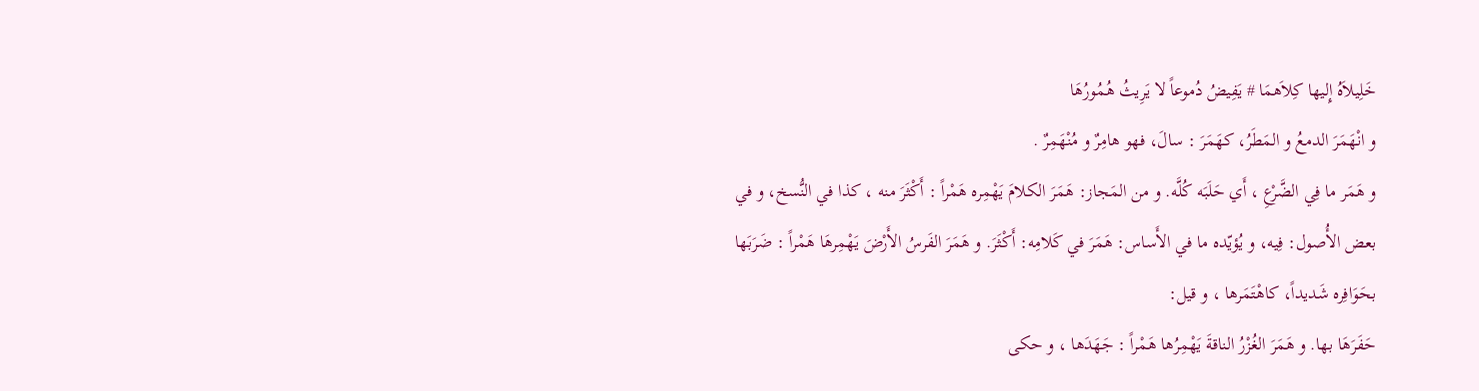خَلِيلاَهُ إِليها كِلاَهمَا # يَفِيضُ دُموعاً لا يَرِيثُ هُمُورُهَا
و انْهَمَرَ الدمعُ و المَطَرُ، كهَمَرَ : سالَ، فهو هامِرٌ و مُنْهَمِرٌ .
و هَمَر ما فِي الضَّرْعِ ، أَي حَلَبَه كُلَّه. و من المَجاز: هَمَرَ الكلامَ يَهْمِره هَمْراً : أَكْثَرَ منه ، كذا في النُّسخ، و في بعض الأُصول: فِيه، و يُؤيّده ما في الأَساس: هَمَرَ في كَلامِه: أَكْثَرَ. و هَمَرَ الفَرسُ الأَرْضَ يَهْمِرهَا هَمْراً : ضَرَبَها بحَوَافِره شَديداً، كاهْتَمَرها ، و قيل:
حَفَرَهَا بها. و هَمَرَ الغُزْرُ الناقةَ يَهْمِرُها هَمْراً : جَهَدَها ، و حكى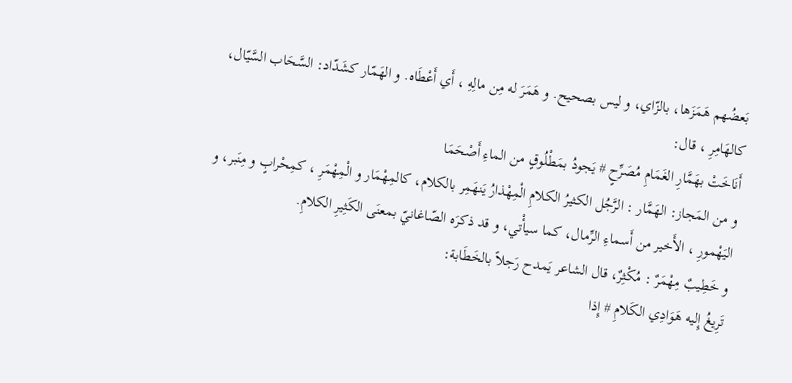بَعضُهم هَمَزَها، بالزّاي، و ليس بصحيح. و هَمَرَ له مِن مالِهِ ، أَي أَعْطَاه. و الهَمّار كشَدّاد: السَّحَاب السَّيّال، كالهَامِرِ ، قال:
أَنَاخَتْ بهَمَّارِ الغَمَامِ مُصَرِّحٍ # يَجودُ بمَطْلُوقٍ من الماءِ أَصْحَمَا
و من المَجاز: الهَمَّار : الرَّجُل الكثيرُ الكلامِ الْمِهْذارُ يَنهَمِر بالكلام، كالمِهْمَار و الْمِهْمَرِ ، كمِحْرابٍ و مِنَبر، و اليَهْمورِ ، الأَخير من أَسماءِ الرِّمال، كما سيأْتي، و قد ذكرَه الصّاغانيّ بمعنَى الكَثِيرِ الكلامِ.
و خَطِيبٌ مِهْمَرٌ : مُكْثِرٌ، قال الشاعر يَمدح رَجلاً بالخَطَابة:
تَرِيغُ إِليه هَوَادِي الكَلامِ # إِذا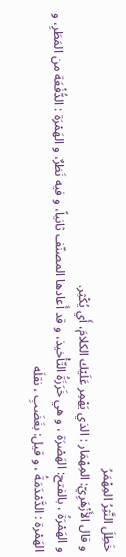خَطِلَ النَّثِرُ المِهْمَرُ
و قال الأَزْهَرِيّ: المِهْمَار : الذي يَهْمِر عَلَيْك الكلامَ، أَي يُكْثِر.
و الهَمْرَةُ ، بالفتح: الهَصْرَة ، و هي خَرَزَةُ التّأْخيذ، و قد أَعادها المصنّف ثانياً، و فيه نَظرٌ، و الهَمْرَة : الدُّفْعَة من المَطَرِ، و الهَمْرة : الدَّمْدَمَةُ ، و قيل: بغَضَبِ ، نقلَه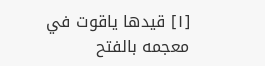[١] قيدها ياقوت في معجمه بالفتح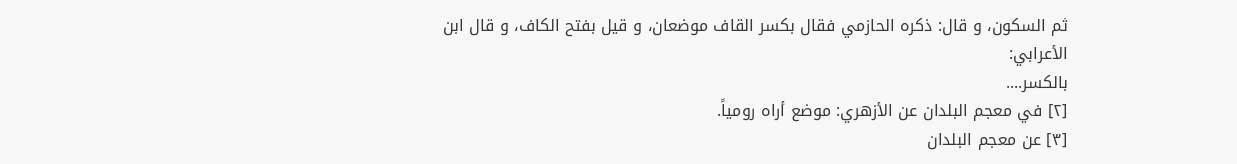ثم السكون، و قال: ذكره الحازمي فقال بكسر القاف موضعان، و قيل بفتح الكاف، و قال ابن الأعرابي:
بالكسر....
[٢] في معجم البلدان عن الأزهري: موضع أراه رومياً.
[٣] عن معجم البلدان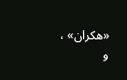«هكران» ، و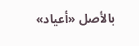بالأصل «أعياد»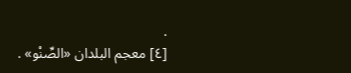.
[٤] معجم البلدان «الصِّنْو» .